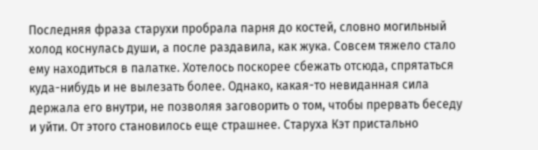Последняя фраза старухи пробрала парня до костей, словно могильный холод коснулась души, а после раздавила, как жука. Совсем тяжело стало ему находиться в палатке. Хотелось поскорее сбежать отсюда, спрятаться куда-нибудь и не вылезать более. Однако, какая-то невиданная сила держала его внутри, не позволяя заговорить о том, чтобы прервать беседу и уйти. От этого становилось еще страшнее. Старуха Кэт пристально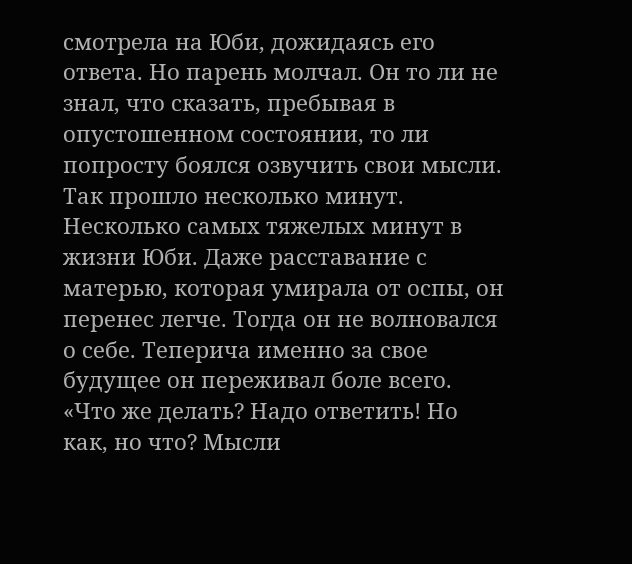смотрела на Юби, дожидаясь его ответа. Но парень молчал. Он то ли не знал, что сказать, пребывая в опустошенном состоянии, то ли попросту боялся озвучить свои мысли. Так прошло несколько минут. Несколько самых тяжелых минут в жизни Юби. Даже расставание с матерью, которая умирала от оспы, он перенес легче. Тогда он не волновался о себе. Теперича именно за свое будущее он переживал боле всего. «Что же делать? Надо ответить! Но как, но что? Мысли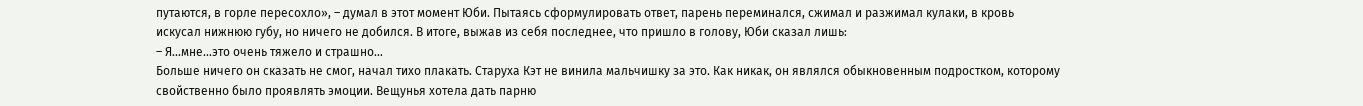путаются, в горле пересохло», – думал в этот момент Юби. Пытаясь сформулировать ответ, парень переминался, сжимал и разжимал кулаки, в кровь искусал нижнюю губу, но ничего не добился. В итоге, выжав из себя последнее, что пришло в голову, Юби сказал лишь:
– Я…мне…это очень тяжело и страшно…
Больше ничего он сказать не смог, начал тихо плакать. Старуха Кэт не винила мальчишку за это. Как никак, он являлся обыкновенным подростком, которому свойственно было проявлять эмоции. Вещунья хотела дать парню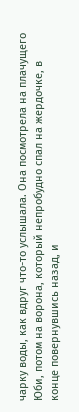чарку воды, как вдруг что-то услышала. Она посмотрела на плачущего Юби, потом на ворона, который непробудно спал на жердочке, в конце повернувшись назад, и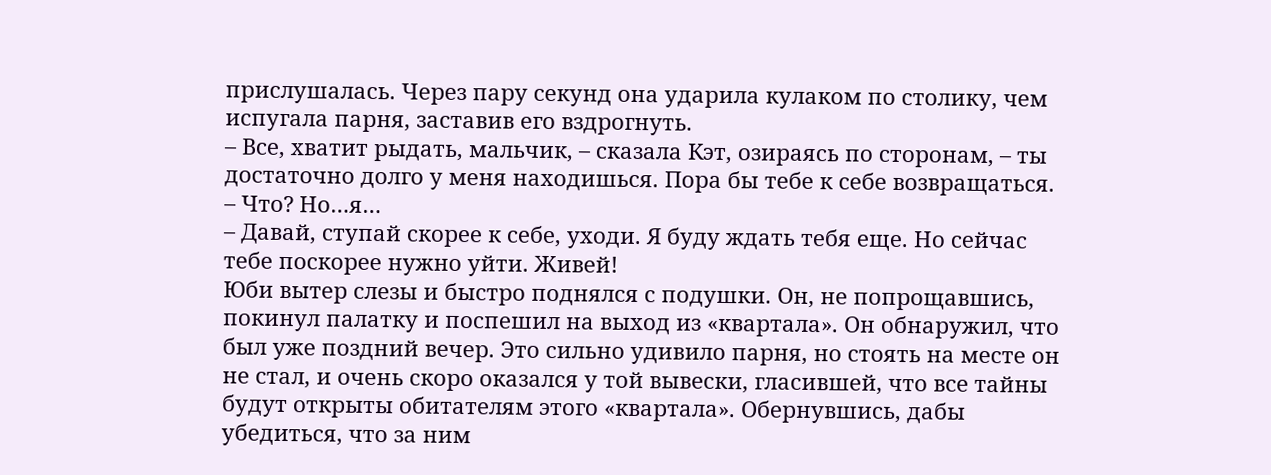прислушалась. Через пару секунд она ударила кулаком по столику, чем испугала парня, заставив его вздрогнуть.
– Все, хватит рыдать, мальчик, – сказала Кэт, озираясь по сторонам, – ты достаточно долго у меня находишься. Пора бы тебе к себе возвращаться.
– Что? Но…я…
– Давай, ступай скорее к себе, уходи. Я буду ждать тебя еще. Но сейчас тебе поскорее нужно уйти. Живей!
Юби вытер слезы и быстро поднялся с подушки. Он, не попрощавшись, покинул палатку и поспешил на выход из «квартала». Он обнаружил, что был уже поздний вечер. Это сильно удивило парня, но стоять на месте он не стал, и очень скоро оказался у той вывески, гласившей, что все тайны будут открыты обитателям этого «квартала». Обернувшись, дабы убедиться, что за ним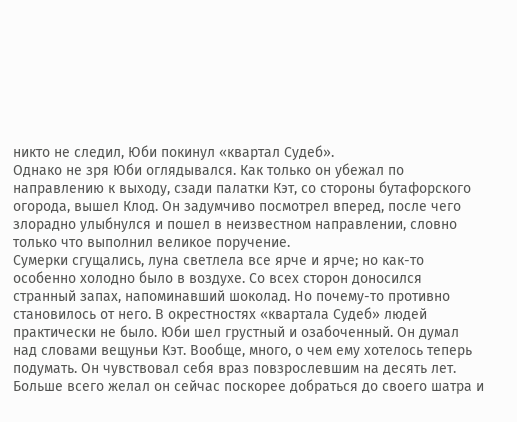никто не следил, Юби покинул «квартал Судеб».
Однако не зря Юби оглядывался. Как только он убежал по направлению к выходу, сзади палатки Кэт, со стороны бутафорского огорода, вышел Клод. Он задумчиво посмотрел вперед, после чего злорадно улыбнулся и пошел в неизвестном направлении, словно только что выполнил великое поручение.
Сумерки сгущались, луна светлела все ярче и ярче; но как-то особенно холодно было в воздухе. Со всех сторон доносился странный запах, напоминавший шоколад. Но почему-то противно становилось от него. В окрестностях «квартала Судеб» людей практически не было. Юби шел грустный и озабоченный. Он думал над словами вещуньи Кэт. Вообще, много, о чем ему хотелось теперь подумать. Он чувствовал себя враз повзрослевшим на десять лет. Больше всего желал он сейчас поскорее добраться до своего шатра и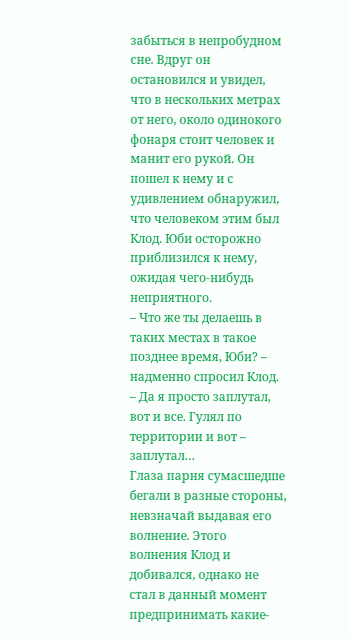забыться в непробудном сне. Вдруг он остановился и увидел, что в нескольких метрах от него, около одинокого фонаря стоит человек и манит его рукой. Он пошел к нему и с удивлением обнаружил, что человеком этим был Клод. Юби осторожно приблизился к нему, ожидая чего-нибудь неприятного.
– Что же ты делаешь в таких местах в такое позднее время, Юби? – надменно спросил Клод.
– Да я просто заплутал, вот и все. Гулял по территории и вот – заплутал…
Глаза парня сумасшедше бегали в разные стороны, невзначай выдавая его волнение. Этого волнения Клод и добивался, однако не стал в данный момент предпринимать какие-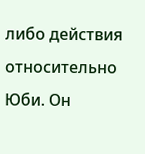либо действия относительно Юби. Он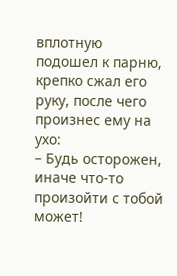вплотную подошел к парню, крепко сжал его руку, после чего произнес ему на ухо:
– Будь осторожен, иначе что-то произойти с тобой может!